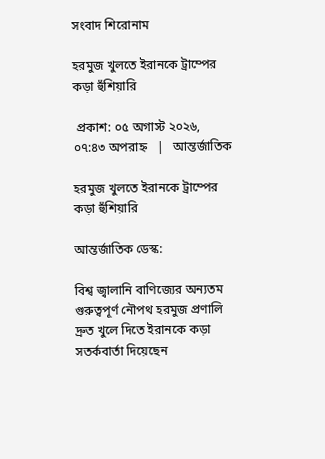সংবাদ শিরোনাম

হরমুজ খুলতে ইরানকে ট্রাম্পের কড়া হুঁশিয়ারি

 প্রকাশ: ০৫ অগাস্ট ২০২৬, ০৭:৪৩ অপরাহ্ন   |   আন্তর্জাতিক

হরমুজ খুলতে ইরানকে ট্রাম্পের কড়া হুঁশিয়ারি

আন্তর্জাতিক ডেস্ক:

বিশ্ব জ্বালানি বাণিজ্যের অন্যতম গুরুত্বপূর্ণ নৌপথ হরমুজ প্রণালি দ্রুত খুলে দিতে ইরানকে কড়া সতর্কবার্তা দিয়েছেন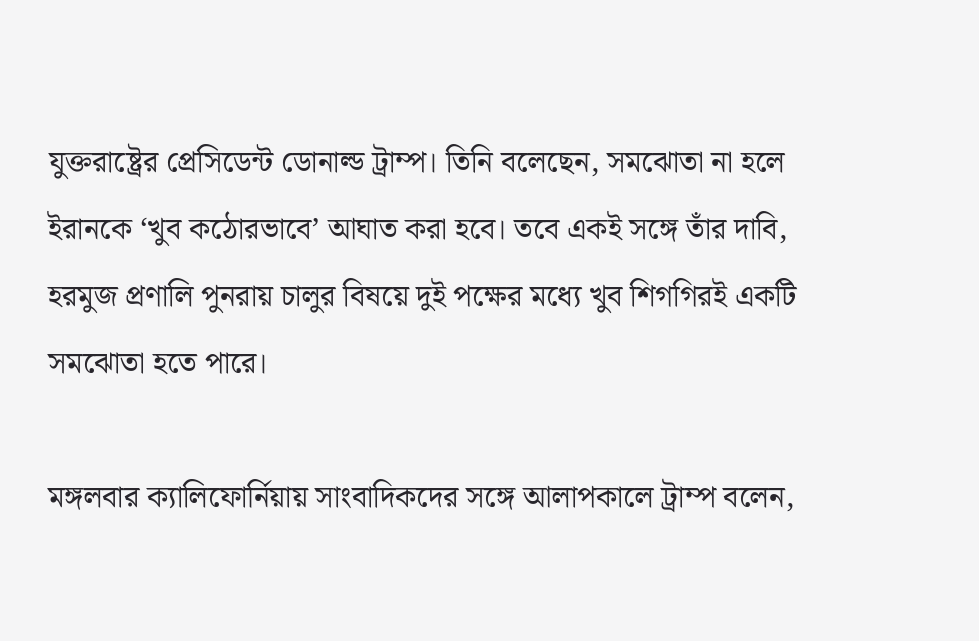যুক্তরাষ্ট্রের প্রেসিডেন্ট ডোনাল্ড ট্রাম্প। তিনি বলেছেন, সমঝোতা না হলে ইরানকে ‘খুব কঠোরভাবে’ আঘাত করা হবে। তবে একই সঙ্গে তাঁর দাবি, হরমুজ প্রণালি পুনরায় চালুর বিষয়ে দুই পক্ষের মধ্যে খুব শিগগিরই একটি সমঝোতা হতে পারে।

মঙ্গলবার ক্যালিফোর্নিয়ায় সাংবাদিকদের সঙ্গে আলাপকালে ট্রাম্প বলেন,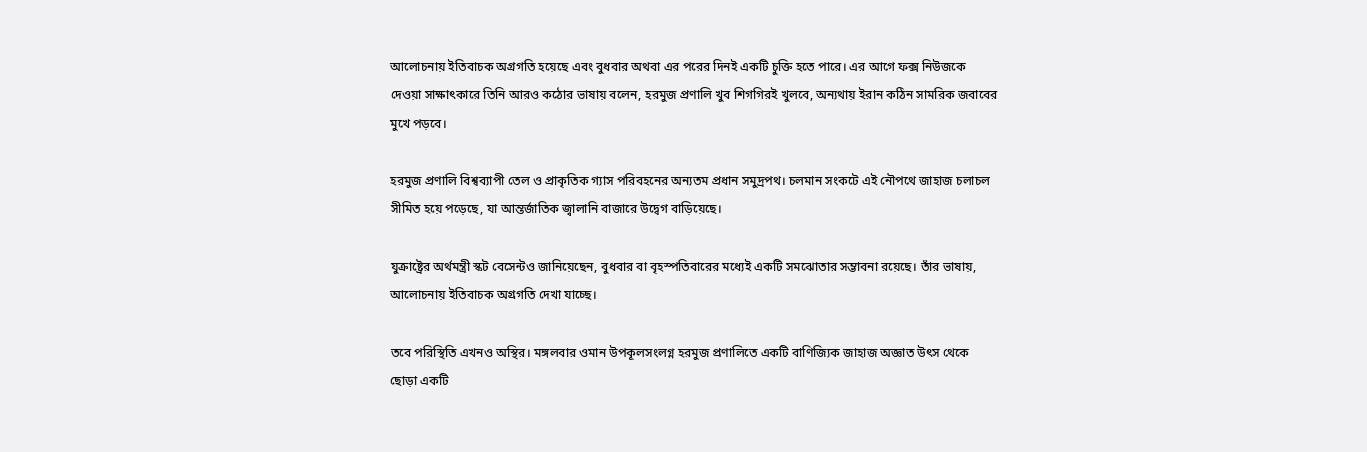আলোচনায় ইতিবাচক অগ্রগতি হয়েছে এবং বুধবার অথবা এর পরের দিনই একটি চুক্তি হতে পারে। এর আগে ফক্স নিউজকে দেওয়া সাক্ষাৎকারে তিনি আরও কঠোর ভাষায় বলেন, হরমুজ প্রণালি খুব শিগগিরই খুলবে, অন্যথায় ইরান কঠিন সামরিক জবাবের মুখে পড়বে।

হরমুজ প্রণালি বিশ্বব্যাপী তেল ও প্রাকৃতিক গ্যাস পরিবহনের অন্যতম প্রধান সমুদ্রপথ। চলমান সংকটে এই নৌপথে জাহাজ চলাচল সীমিত হয়ে পড়েছে, যা আন্তর্জাতিক জ্বালানি বাজারে উদ্বেগ বাড়িয়েছে।

যুক্রাষ্ট্রের অর্থমন্ত্রী স্কট বেসেন্টও জানিয়েছেন, বুধবার বা বৃহস্পতিবারের মধ্যেই একটি সমঝোতার সম্ভাবনা রয়েছে। তাঁর ভাষায়, আলোচনায় ইতিবাচক অগ্রগতি দেখা যাচ্ছে।

তবে পরিস্থিতি এখনও অস্থির। মঙ্গলবার ওমান উপকূলসংলগ্ন হরমুজ প্রণালিতে একটি বাণিজ্যিক জাহাজ অজ্ঞাত উৎস থেকে ছোড়া একটি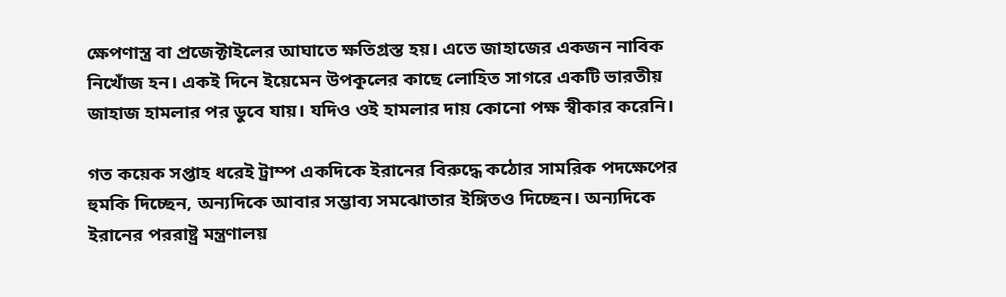ক্ষেপণাস্ত্র বা প্রজেক্টাইলের আঘাতে ক্ষতিগ্রস্ত হয়। এতে জাহাজের একজন নাবিক নিখোঁজ হন। একই দিনে ইয়েমেন উপকূলের কাছে লোহিত সাগরে একটি ভারতীয় জাহাজ হামলার পর ডুবে যায়। যদিও ওই হামলার দায় কোনো পক্ষ স্বীকার করেনি।

গত কয়েক সপ্তাহ ধরেই ট্রাম্প একদিকে ইরানের বিরুদ্ধে কঠোর সামরিক পদক্ষেপের হুমকি দিচ্ছেন, অন্যদিকে আবার সম্ভাব্য সমঝোতার ইঙ্গিতও দিচ্ছেন। অন্যদিকে ইরানের পররাষ্ট্র মন্ত্রণালয়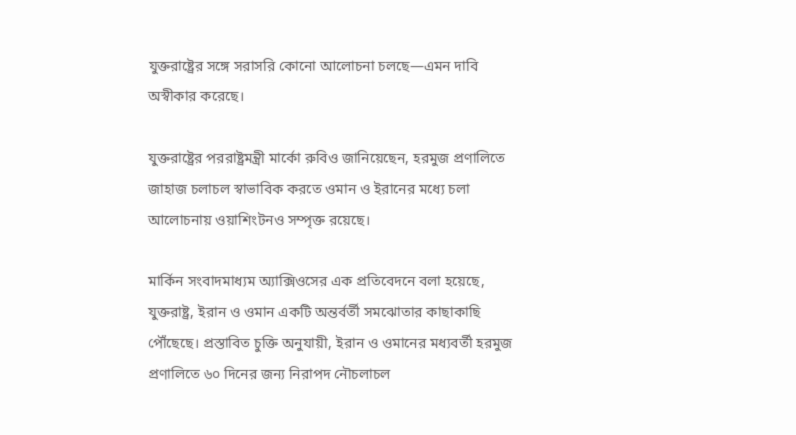যুক্তরাষ্ট্রের সঙ্গে সরাসরি কোনো আলোচনা চলছে—এমন দাবি অস্বীকার করেছে।

যুক্তরাষ্ট্রের পররাষ্ট্রমন্ত্রী মার্কো রুবিও জানিয়েছেন, হরমুজ প্রণালিতে জাহাজ চলাচল স্বাভাবিক করতে ওমান ও ইরানের মধ্যে চলা আলোচনায় ওয়াশিংটনও সম্পৃক্ত রয়েছে।

মার্কিন সংবাদমাধ্যম অ্যাক্সিওসের এক প্রতিবেদনে বলা হয়েছে, যুক্তরাষ্ট্র, ইরান ও ওমান একটি অন্তর্বর্তী সমঝোতার কাছাকাছি পৌঁছেছে। প্রস্তাবিত চুক্তি অনুযায়ী, ইরান ও ওমানের মধ্যবর্তী হরমুজ প্রণালিতে ৬০ দিনের জন্য নিরাপদ নৌচলাচল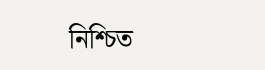নিশ্চিত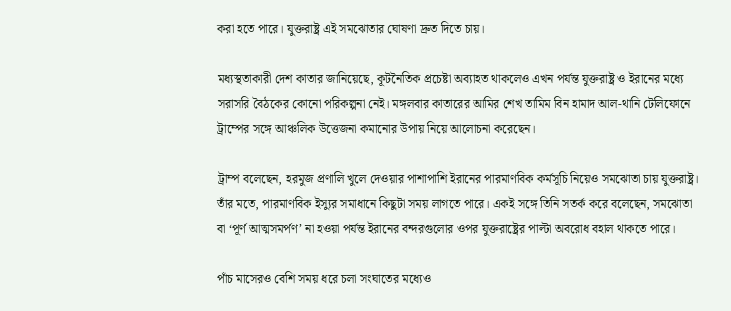করা হতে পারে। যুক্তরাষ্ট্র এই সমঝোতার ঘোষণা দ্রুত দিতে চায়।

মধ্যস্থতাকারী দেশ কাতার জানিয়েছে, কূটনৈতিক প্রচেষ্টা অব্যাহত থাকলেও এখন পর্যন্ত যুক্তরাষ্ট্র ও ইরানের মধ্যে সরাসরি বৈঠকের কোনো পরিকল্পনা নেই। মঙ্গলবার কাতারের আমির শেখ তামিম বিন হামাদ আল-থানি টেলিফোনে ট্রাম্পের সঙ্গে আঞ্চলিক উত্তেজনা কমানোর উপায় নিয়ে আলোচনা করেছেন।

ট্রাম্প বলেছেন, হরমুজ প্রণালি খুলে দেওয়ার পাশাপাশি ইরানের পারমাণবিক কর্মসূচি নিয়েও সমঝোতা চায় যুক্তরাষ্ট্র। তাঁর মতে, পারমাণবিক ইস্যুর সমাধানে কিছুটা সময় লাগতে পারে। একই সঙ্গে তিনি সতর্ক করে বলেছেন, সমঝোতা বা ‘পূর্ণ আত্মসমর্পণ’ না হওয়া পর্যন্ত ইরানের বন্দরগুলোর ওপর যুক্তরাষ্ট্রের পাল্টা অবরোধ বহাল থাকতে পারে।

পাঁচ মাসেরও বেশি সময় ধরে চলা সংঘাতের মধ্যেও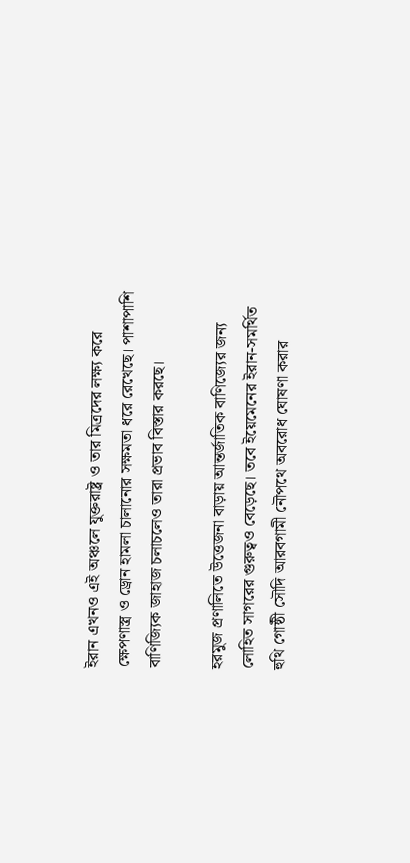ইরান এখনও এই অঞ্চলে যুক্তরাষ্ট্র ও তার মিত্রদের লক্ষ্য করে ক্ষেপণাস্ত্র ও ড্রোন হামলা চালানোর সক্ষমতা ধরে রেখেছে। পাশাপাশি বাণিজ্যিক জাহাজ চলাচলেও তারা প্রভাব বিস্তার করছে।

হরমুজ প্রণালিতে উত্তেজনা বাড়ায় আন্তর্জাতিক বাণিজ্যের জন্য লোহিত সাগরের গুরুত্বও বেড়েছে। তবে ইয়েমেনের ইরান-সমর্থিত হুথি গোষ্ঠী সৌদি আরবগামী নৌপথে অবরোধ ঘোষণা করার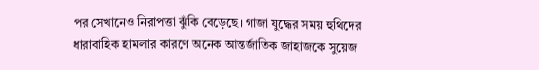পর সেখানেও নিরাপত্তা ঝুঁকি বেড়েছে। গাজা যুদ্ধের সময় হুথিদের ধারাবাহিক হামলার কারণে অনেক আন্তর্জাতিক জাহাজকে সুয়েজ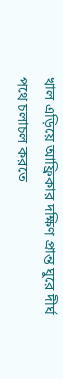খাল এড়িয়ে আফ্রিকার দক্ষিণ প্রান্ত ঘুরে দীর্ঘ পথে চলাচল করতে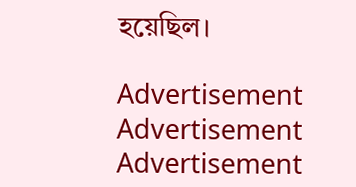হয়েছিল।

Advertisement
Advertisement
Advertisement